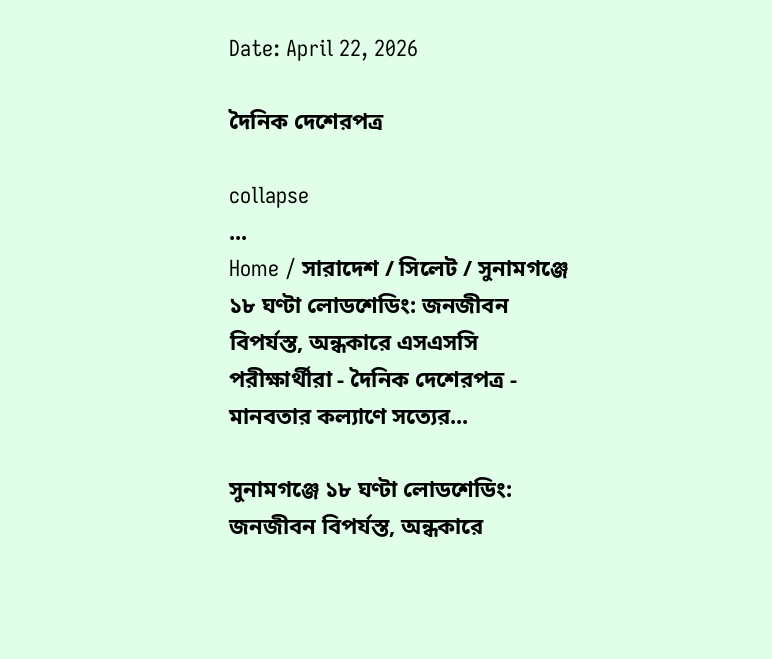Date: April 22, 2026

দৈনিক দেশেরপত্র

collapse
...
Home / সারাদেশ / সিলেট / সুনামগঞ্জে ১৮ ঘণ্টা লোডশেডিং: জনজীবন বিপর্যস্ত, অন্ধকারে এসএসসি পরীক্ষার্থীরা - দৈনিক দেশেরপত্র - মানবতার কল্যাণে সত্যের...

সুনামগঞ্জে ১৮ ঘণ্টা লোডশেডিং: জনজীবন বিপর্যস্ত, অন্ধকারে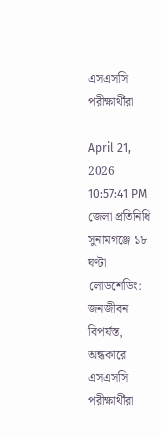এসএসসি পরীক্ষার্থীরা

April 21, 2026 10:57:41 PM   জেলা প্রতিনিধি
সুনামগঞ্জে ১৮ ঘণ্টা লোডশেডিং: জনজীবন বিপর্যস্ত, অন্ধকারে এসএসসি পরীক্ষার্থীরা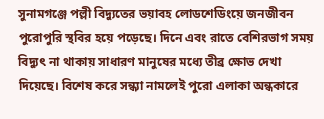সুনামগঞ্জে পল্লী বিদ্যুতের ভয়াবহ লোডশেডিংয়ে জনজীবন পুরোপুরি স্থবির হয়ে পড়েছে। দিনে এবং রাতে বেশিরভাগ সময় বিদ্যুৎ না থাকায় সাধারণ মানুষের মধ্যে তীব্র ক্ষোভ দেখা দিয়েছে। বিশেষ করে সন্ধ্যা নামলেই পুরো এলাকা অন্ধকারে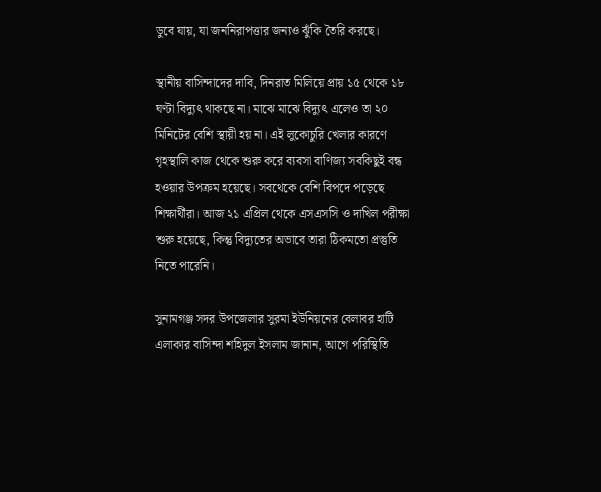ডুবে যায়, যা জননিরাপত্তার জন্যও ঝুঁকি তৈরি করছে।

স্থানীয় বাসিন্দাদের দাবি, দিনরাত মিলিয়ে প্রায় ১৫ থেকে ১৮ ঘণ্টা বিদ্যুৎ থাকছে না। মাঝে মাঝে বিদ্যুৎ এলেও তা ২০ মিনিটের বেশি স্থায়ী হয় না। এই লুকোচুরি খেলার কারণে গৃহস্থালি কাজ থেকে শুরু করে ব্যবসা বাণিজ্য সবকিছুই বন্ধ হওয়ার উপক্রম হয়েছে। সবথেকে বেশি বিপদে পড়েছে শিক্ষার্থীরা। আজ ২১ এপ্রিল থেকে এসএসসি ও দাখিল পরীক্ষা শুরু হয়েছে, কিন্তু বিদ্যুতের অভাবে তারা ঠিকমতো প্রস্তুতি নিতে পারেনি।

সুনামগঞ্জ সদর উপজেলার সুরমা ইউনিয়নের বেলাবর হাটি এলাকার বাসিন্দা শহিদুল ইসলাম জানান, আগে পরিস্থিতি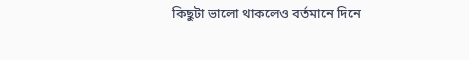কিছুটা ভালো থাকলেও বর্তমানে দিনে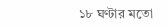১৮ ঘণ্টার মতো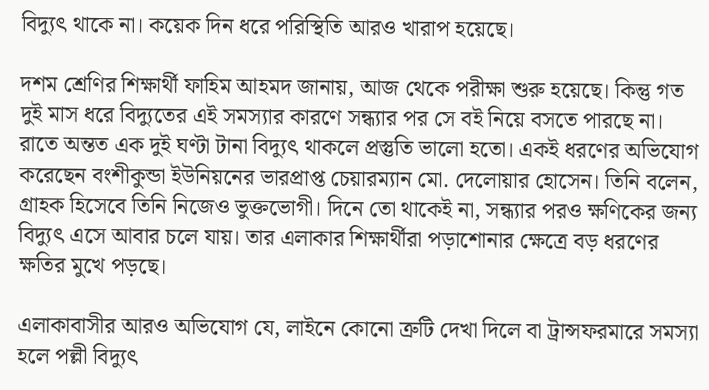বিদ্যুৎ থাকে না। কয়েক দিন ধরে পরিস্থিতি আরও খারাপ হয়েছে।

দশম শ্রেণির শিক্ষার্থী ফাহিম আহমদ জানায়, আজ থেকে পরীক্ষা শুরু হয়েছে। কিন্তু গত দুই মাস ধরে বিদ্যুতের এই সমস্যার কারণে সন্ধ্যার পর সে বই নিয়ে বসতে পারছে না। রাতে অন্তত এক দুই ঘণ্টা টানা বিদ্যুৎ থাকলে প্রস্তুতি ভালো হতো। একই ধরণের অভিযোগ করেছেন বংশীকুন্ডা ইউনিয়নের ভারপ্রাপ্ত চেয়ারম্যান মো. দেলোয়ার হোসেন। তিনি বলেন, গ্রাহক হিসেবে তিনি নিজেও ভুক্তভোগী। দিনে তো থাকেই না, সন্ধ্যার পরও ক্ষণিকের জন্য বিদ্যুৎ এসে আবার চলে যায়। তার এলাকার শিক্ষার্থীরা পড়াশোনার ক্ষেত্রে বড় ধরণের ক্ষতির মুখে পড়ছে।

এলাকাবাসীর আরও অভিযোগ যে, লাইনে কোনো ত্রুটি দেখা দিলে বা ট্রান্সফরমারে সমস্যা হলে পল্লী বিদ্যুৎ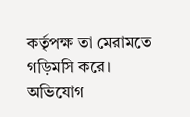কর্তৃপক্ষ তা মেরামতে গড়িমসি করে। অভিযোগ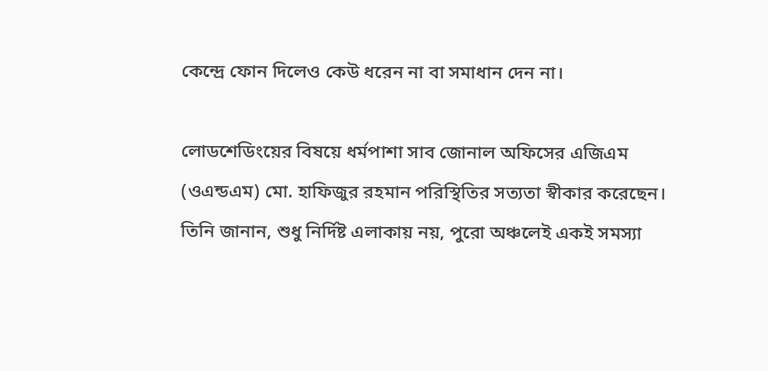কেন্দ্রে ফোন দিলেও কেউ ধরেন না বা সমাধান দেন না।

লোডশেডিংয়ের বিষয়ে ধর্মপাশা সাব জোনাল অফিসের এজিএম (ওএন্ডএম) মো. হাফিজুর রহমান পরিস্থিতির সত্যতা স্বীকার করেছেন। তিনি জানান, শুধু নির্দিষ্ট এলাকায় নয়, পুরো অঞ্চলেই একই সমস্যা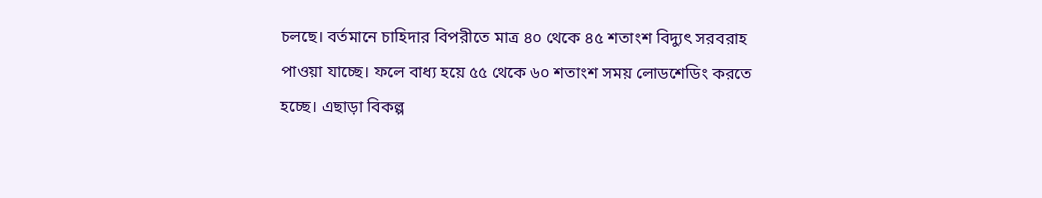চলছে। বর্তমানে চাহিদার বিপরীতে মাত্র ৪০ থেকে ৪৫ শতাংশ বিদ্যুৎ সরবরাহ পাওয়া যাচ্ছে। ফলে বাধ্য হয়ে ৫৫ থেকে ৬০ শতাংশ সময় লোডশেডিং করতে হচ্ছে। এছাড়া বিকল্প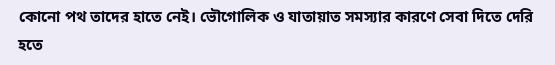কোনো পথ তাদের হাতে নেই। ভৌগোলিক ও যাতায়াত সমস্যার কারণে সেবা দিতে দেরি হতে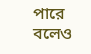পারে বলেও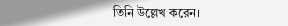তিনি উল্লেখ করেন।